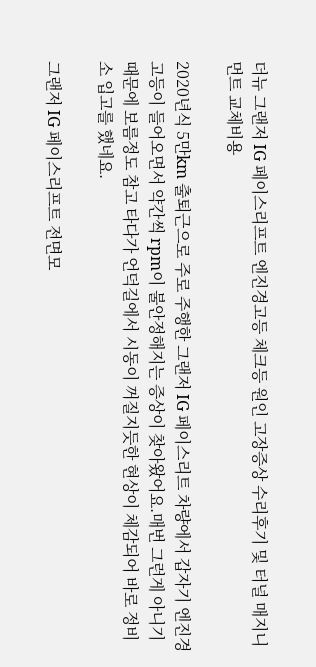더뉴 그랜저 IG 페이스리프트 엔진경고등 체크등 원인 고장증상 수리후기 및 터널 매지니먼트 교체비용

2020년식 5만km 출퇴근으로 주로 주행한 그랜저 IG 페이스리트 차량에서 갑자기 엔진경고등이 들어오면서 약간씩 rpm이 불안정해지는 증상이 찾아왔어요.매번 그런게 아니기 때문에 보름정도 참고 타다가 언덕길에서 시동이 꺼질지듯한 현상이 체감되어 바로 정비소 입고를 했네요.

그랜저 IG 페이스리프트 전면모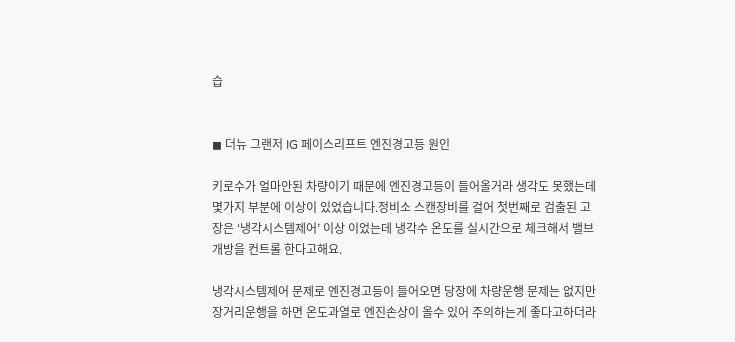습


◼ 더뉴 그랜저 IG 페이스리프트 엔진경고등 원인

키로수가 얼마안된 차량이기 때문에 엔진경고등이 들어올거라 생각도 못했는데 몇가지 부분에 이상이 있었습니다.정비소 스캔장비를 걸어 첫번째로 검출된 고장은 ‘냉각시스템제어’ 이상 이었는데 냉각수 온도를 실시간으로 체크해서 밸브개방을 컨트롤 한다고해요.

냉각시스템제어 문제로 엔진경고등이 들어오면 당장에 차량운행 문제는 없지만 장거리운행을 하면 온도과열로 엔진손상이 올수 있어 주의하는게 좋다고하더라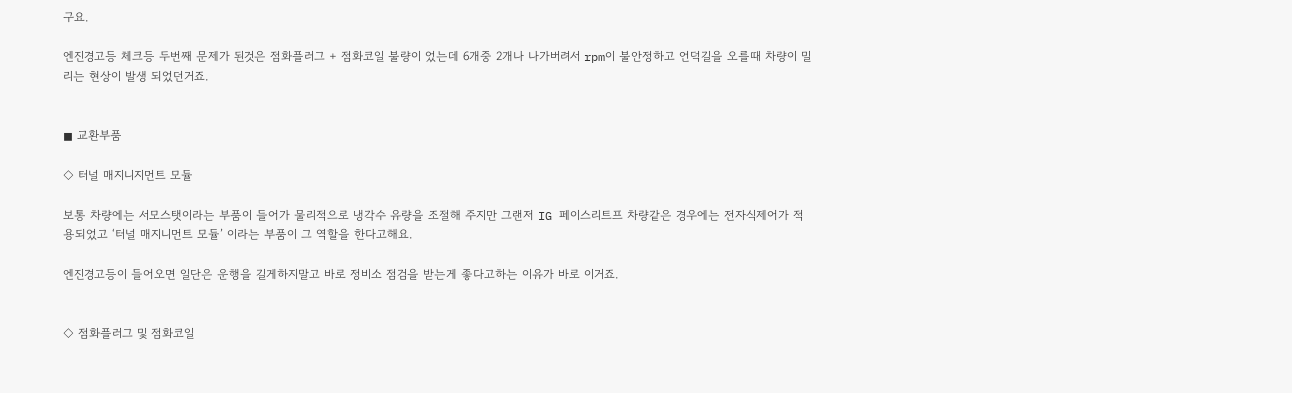구요.

엔진경고등 체크등 두번째 문제가 된것은 점화플러그 + 점화코일 불량이 었는데 6개중 2개나 나가버려서 rpm이 불안정하고 언덕길을 오를때 차량이 밀리는 현상이 발생 되었던거죠.


◼ 교환부품

◇ 터널 매지니지먼트 모듈

보통 차량에는 서모스탯이라는 부품이 들어가 물리적으로 냉각수 유량을 조절해 주지만 그랜저 IG 페이스리트프 차량같은 경우에는 전자식제어가 적용되었고 ‘터널 매지니먼트 모듈’ 이라는 부품이 그 역할을 한다고해요.

엔진경고등이 들어오면 일단은 운행을 길게하지말고 바로 정비소 점검을 받는게 좋다고하는 이유가 바로 이거죠.


◇ 점화플러그 및 점화코일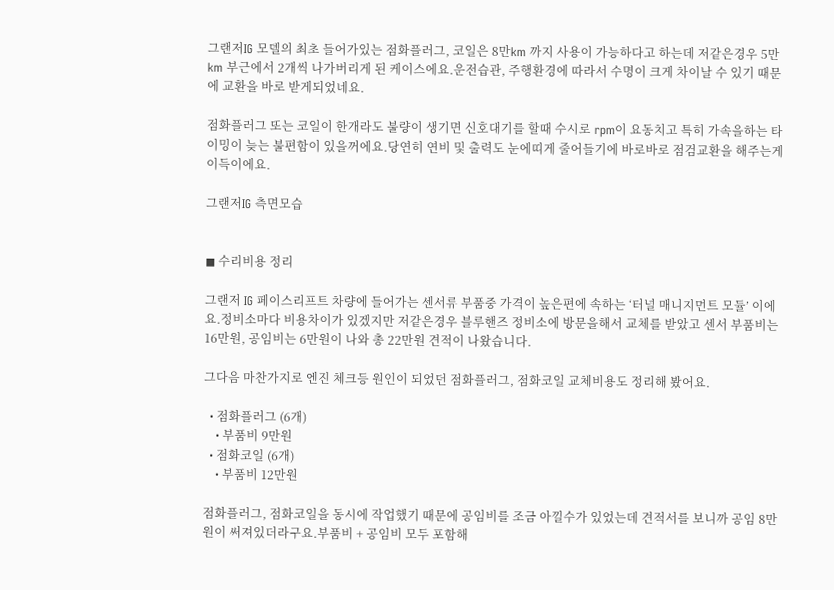그랜저IG 모델의 최초 들어가있는 점화플러그, 코일은 8만km 까지 사용이 가능하다고 하는데 저같은경우 5만km 부근에서 2개씩 나가버리게 된 케이스에요.운전습관, 주행환경에 따라서 수명이 크게 차이날 수 있기 때문에 교환을 바로 받게되었네요.

점화플러그 또는 코일이 한개라도 불량이 생기면 신호대기를 할때 수시로 rpm이 요동치고 특히 가속을하는 타이밍이 늦는 불편함이 있을꺼에요.당연히 연비 및 출력도 눈에띠게 줄어들기에 바로바로 점검교환을 해주는게 이득이에요.

그랜저IG 측면모습


◼ 수리비용 정리

그랜저 IG 페이스리프트 차량에 들어가는 센서류 부품중 가격이 높은편에 속하는 ‘터널 매니지먼트 모듈’ 이에요.정비소마다 비용차이가 있겠지만 저같은경우 블루핸즈 정비소에 방문을해서 교체를 받았고 센서 부품비는 16만원, 공임비는 6만원이 나와 총 22만원 견적이 나왔습니다.

그다음 마찬가지로 엔진 체크등 원인이 되었던 점화플러그, 점화코일 교체비용도 정리해 봤어요.

  • 점화플러그 (6개)
    • 부품비 9만원
  • 점화코일 (6개)
    • 부품비 12만원

점화플러그, 점화코일을 동시에 작업했기 때문에 공임비를 조금 아낄수가 있었는데 견적서를 보니까 공임 8만원이 써져있더라구요.부품비 + 공임비 모두 포함해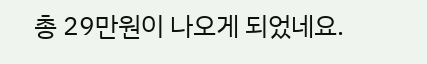총 29만원이 나오게 되었네요.